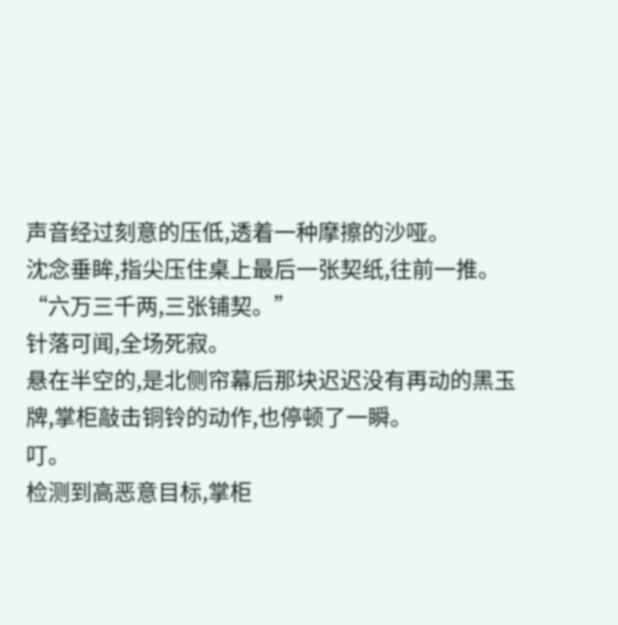声音经过刻意的压低,透着一种摩擦的沙哑。
沈念垂眸,指尖压住桌上最后一张契纸,往前一推。
“六万三千两,三张铺契。”
针落可闻,全场死寂。
悬在半空的,是北侧帘幕后那块迟迟没有再动的黑玉牌,掌柜敲击铜铃的动作,也停顿了一瞬。
叮。
检测到高恶意目标,掌柜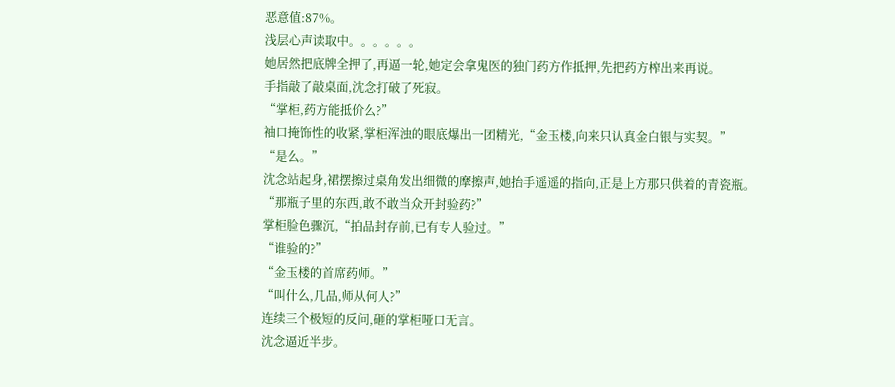恶意值:87%。
浅层心声读取中。。。。。。
她居然把底牌全押了,再逼一轮,她定会拿鬼医的独门药方作抵押,先把药方榨出来再说。
手指敲了敲桌面,沈念打破了死寂。
“掌柜,药方能抵价么?”
袖口掩饰性的收紧,掌柜浑浊的眼底爆出一团精光,“金玉楼,向来只认真金白银与实契。”
“是么。”
沈念站起身,裙摆擦过桌角发出细微的摩擦声,她抬手遥遥的指向,正是上方那只供着的青瓷瓶。
“那瓶子里的东西,敢不敢当众开封验药?”
掌柜脸色骤沉,“拍品封存前,已有专人验过。”
“谁验的?”
“金玉楼的首席药师。”
“叫什么,几品,师从何人?”
连续三个极短的反问,砸的掌柜哑口无言。
沈念逼近半步。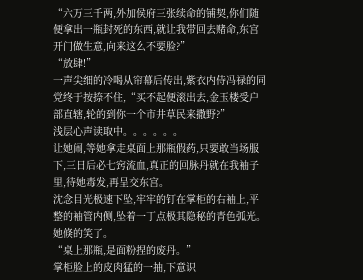“六万三千两,外加侯府三张续命的铺契,你们随便拿出一瓶封死的东西,就让我带回去赌命,东宫开门做生意,向来这么不要脸?”
“放肆!”
一声尖细的冷喝从帘幕后传出,紫衣内侍冯禄的同党终于按捺不住,“买不起便滚出去,金玉楼受户部直辖,轮的到你一个市井草民来撒野?”
浅层心声读取中。。。。。。
让她闹,等她拿走桌面上那瓶假药,只要敢当场服下,三日后必七窍流血,真正的回脉丹就在我袖子里,待她毒发,再呈交东宫。
沈念目光极速下坠,牢牢的钉在掌柜的右袖上,平整的袖管内侧,坠着一丁点极其隐秘的青色弧光。
她倏的笑了。
“桌上那瓶,是面粉捏的废丹。”
掌柜脸上的皮肉猛的一抽,下意识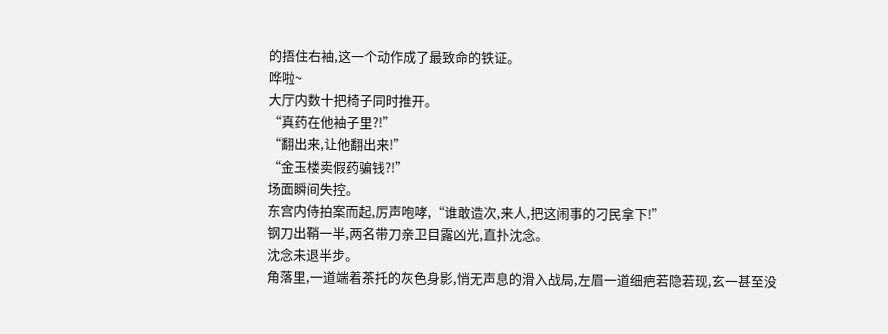的捂住右袖,这一个动作成了最致命的铁证。
哗啦~
大厅内数十把椅子同时推开。
“真药在他袖子里?!”
“翻出来,让他翻出来!”
“金玉楼卖假药骗钱?!”
场面瞬间失控。
东宫内侍拍案而起,厉声咆哮,“谁敢造次,来人,把这闹事的刁民拿下!”
钢刀出鞘一半,两名带刀亲卫目露凶光,直扑沈念。
沈念未退半步。
角落里,一道端着茶托的灰色身影,悄无声息的滑入战局,左眉一道细疤若隐若现,玄一甚至没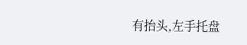有抬头,左手托盘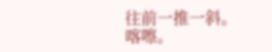往前一推一斜。
喀嚓。